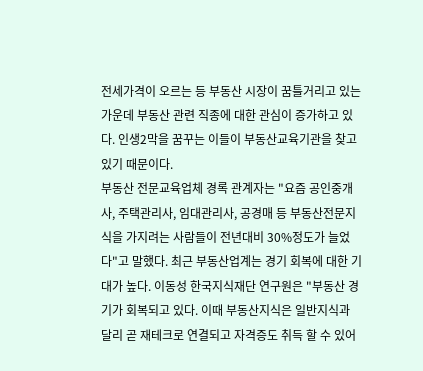전세가격이 오르는 등 부동산 시장이 꿈틀거리고 있는 가운데 부동산 관련 직종에 대한 관심이 증가하고 있다. 인생2막을 꿈꾸는 이들이 부동산교육기관을 찾고 있기 때문이다.
부동산 전문교육업체 경록 관계자는 "요즘 공인중개사, 주택관리사, 임대관리사, 공경매 등 부동산전문지식을 가지려는 사람들이 전년대비 30%정도가 늘었다"고 말했다. 최근 부동산업계는 경기 회복에 대한 기대가 높다. 이동성 한국지식재단 연구원은 "부동산 경기가 회복되고 있다. 이때 부동산지식은 일반지식과 달리 곧 재테크로 연결되고 자격증도 취득 할 수 있어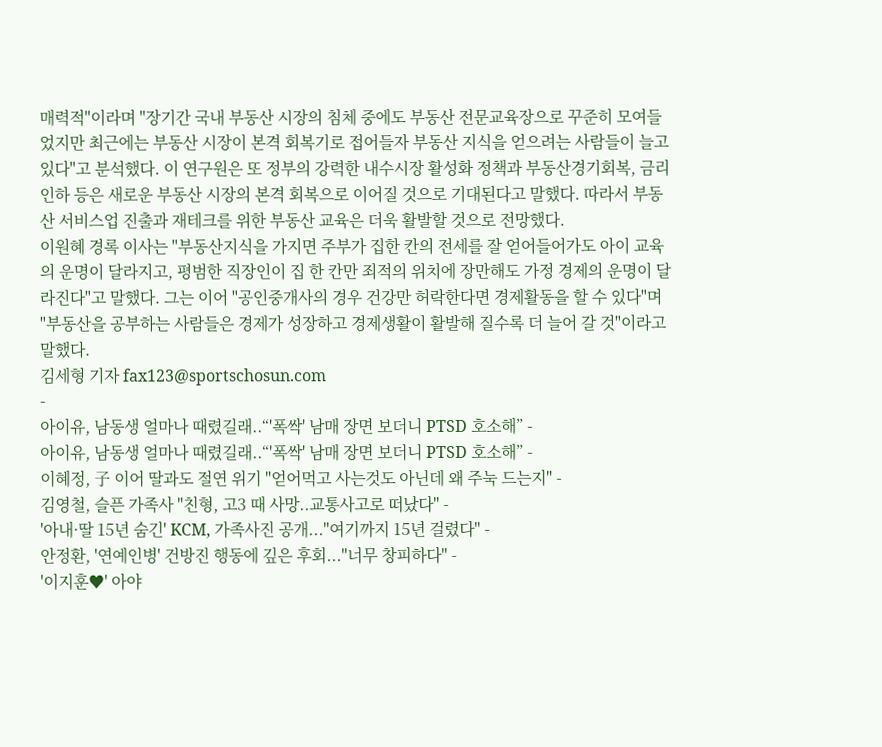매력적"이라며 "장기간 국내 부동산 시장의 침체 중에도 부동산 전문교육장으로 꾸준히 모여들었지만 최근에는 부동산 시장이 본격 회복기로 접어들자 부동산 지식을 얻으려는 사람들이 늘고 있다"고 분석했다. 이 연구원은 또 정부의 강력한 내수시장 활성화 정책과 부동산경기회복, 금리 인하 등은 새로운 부동산 시장의 본격 회복으로 이어질 것으로 기대된다고 말했다. 따라서 부동산 서비스업 진출과 재테크를 위한 부동산 교육은 더욱 활발할 것으로 전망했다.
이원혜 경록 이사는 "부동산지식을 가지면 주부가 집한 칸의 전세를 잘 얻어들어가도 아이 교육의 운명이 달라지고, 평범한 직장인이 집 한 칸만 죄적의 위치에 장만해도 가정 경제의 운명이 달라진다"고 말했다. 그는 이어 "공인중개사의 경우 건강만 허락한다면 경제활동을 할 수 있다"며 "부동산을 공부하는 사람들은 경제가 성장하고 경제생활이 활발해 질수록 더 늘어 갈 것"이라고 말했다.
김세형 기자 fax123@sportschosun.com
-
아이유, 남동생 얼마나 때렸길래..“'폭싹' 남매 장면 보더니 PTSD 호소해” -
아이유, 남동생 얼마나 때렸길래..“'폭싹' 남매 장면 보더니 PTSD 호소해” -
이혜정, 子 이어 딸과도 절연 위기 "얻어먹고 사는것도 아닌데 왜 주눅 드는지" -
김영철, 슬픈 가족사 "친형, 고3 때 사망..교통사고로 떠났다" -
'아내·딸 15년 숨긴' KCM, 가족사진 공개..."여기까지 15년 걸렸다" -
안정환, '연예인병' 건방진 행동에 깊은 후회..."너무 창피하다" -
'이지훈♥' 아야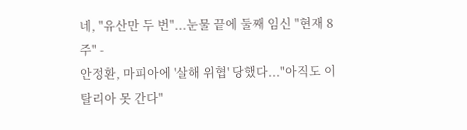네, "유산만 두 번"...눈물 끝에 둘째 임신 "현재 8주" -
안정환, 마피아에 '살해 위협' 당했다..."아직도 이탈리아 못 간다"